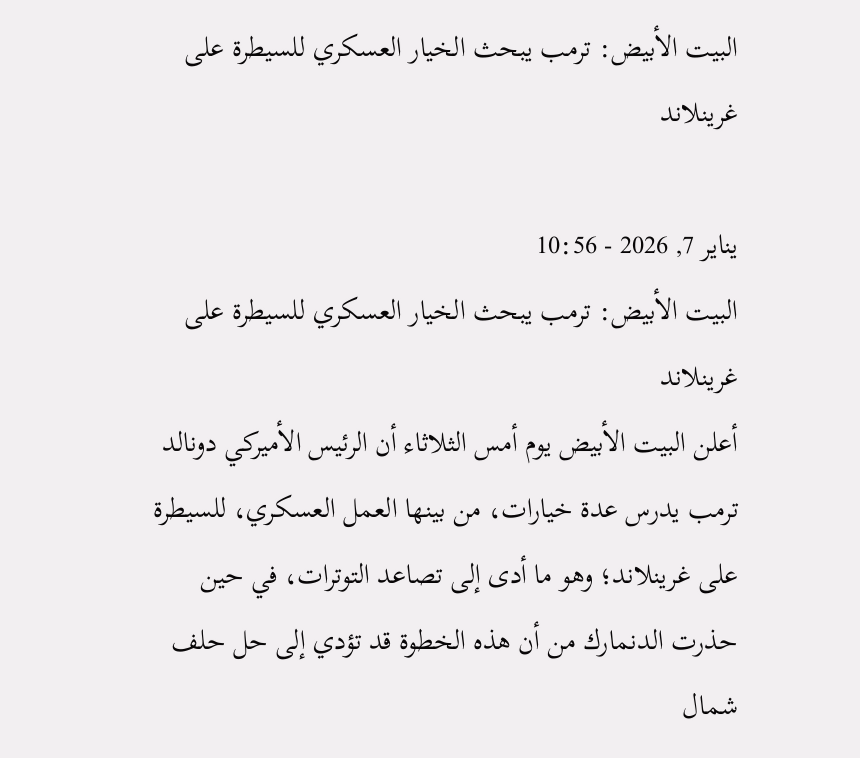البيت الأبيض: ترمب يبحث الخيار العسكري للسيطرة على غرينلاند

يناير 7, 2026 - 10:56
البيت الأبيض: ترمب يبحث الخيار العسكري للسيطرة على غرينلاند
أعلن البيت الأبيض يوم أمس الثلاثاء أن الرئيس الأميركي دونالد ترمب يدرس عدة خيارات، من بينها العمل العسكري، للسيطرة على غرينلاند؛ وهو ما أدى إلى تصاعد التوترات، في حين حذرت الدنمارك من أن هذه الخطوة قد تؤدي إلى حل حلف شمال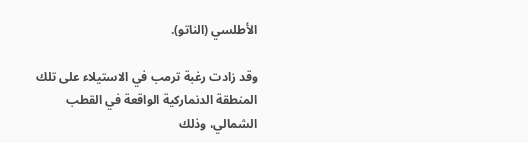الأطلسي (الناتو).

وقد زادت رغبة ترمب في الاستيلاء على تلك المنطقة الدنماركية الواقعة في القطب الشمالي، وذلك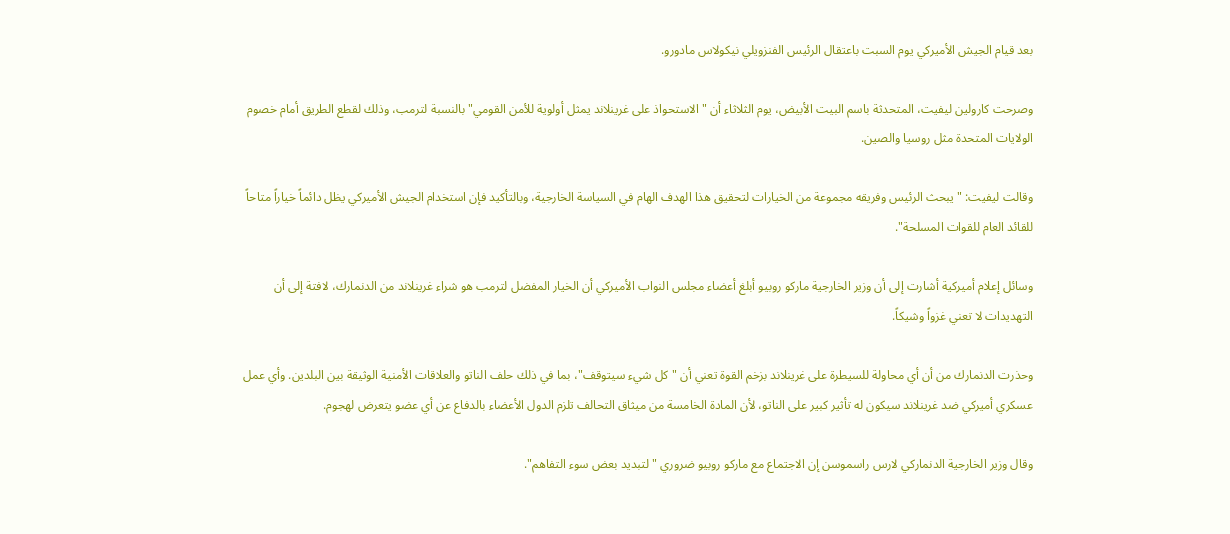بعد قيام الجيش الأميركي يوم السبت باعتقال الرئيس الفنزويلي نيكولاس مادورو.

وصرحت كارولين ليفيت، المتحدثة باسم البيت الأبيض، يوم الثلاثاء أن "الاستحواذ على غرينلاند يمثل أولوية للأمن القومي" بالنسبة لترمب، وذلك لقطع الطريق أمام خصوم الولايات المتحدة مثل روسيا والصين.

وقالت ليفيت: "يبحث الرئيس وفريقه مجموعة من الخيارات لتحقيق هذا الهدف الهام في السياسة الخارجية، وبالتأكيد فإن استخدام الجيش الأميركي يظل دائماً خياراً متاحاً للقائد العام للقوات المسلحة".

وسائل إعلام أميركية أشارت إلى أن وزير الخارجية ماركو روبيو أبلغ أعضاء مجلس النواب الأميركي أن الخيار المفضل لترمب هو شراء غرينلاند من الدنمارك، لافتة إلى أن التهديدات لا تعني غزواً وشيكاً.

وحذرت الدنمارك من أن أي محاولة للسيطرة على غرينلاند بزخم القوة تعني أن "كل شيء سيتوقف"، بما في ذلك حلف الناتو والعلاقات الأمنية الوثيقة بين البلدين. وأي عمل عسكري أميركي ضد غرينلاند سيكون له تأثير كبير على الناتو، لأن المادة الخامسة من ميثاق التحالف تلزم الدول الأعضاء بالدفاع عن أي عضو يتعرض لهجوم.

وقال وزير الخارجية الدنماركي لارس راسموسن إن الاجتماع مع ماركو روبيو ضروري "لتبديد بعض سوء التفاهم".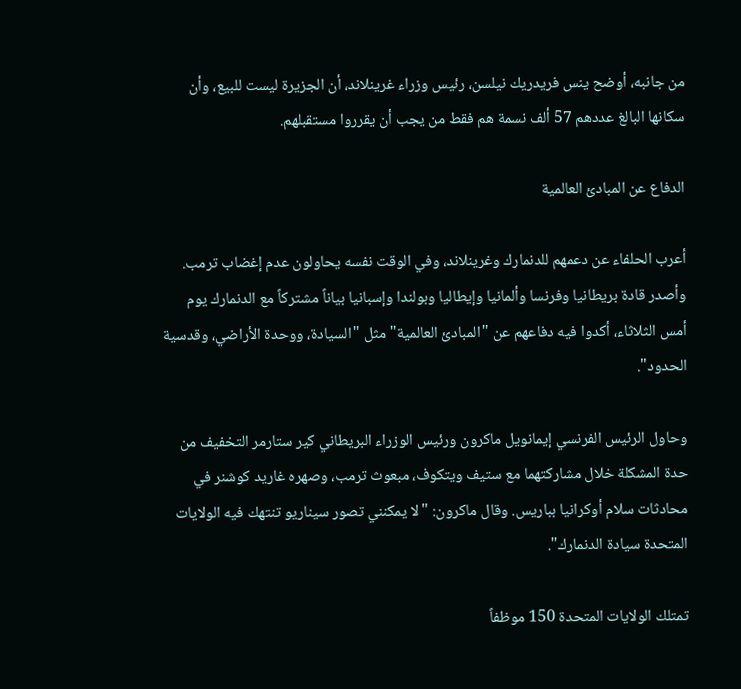من جانبه، أوضح ينس فريدريك نيلسن، رئيس وزراء غرينلاند، أن الجزيرة ليست للبيع، وأن سكانها البالغ عددهم 57 ألف نسمة هم فقط من يجب أن يقرروا مستقبلهم.

الدفاع عن المبادئ العالمية

أعرب الحلفاء عن دعمهم للدنمارك وغرينلاند، وفي الوقت نفسه يحاولون عدم إغضاب ترمب. وأصدر قادة بريطانيا وفرنسا وألمانيا وإيطاليا وبولندا وإسبانيا بياناً مشتركاً مع الدنمارك يوم أمس الثلاثاء، أكدوا فيه دفاعهم عن "المبادئ العالمية" مثل "السيادة، ووحدة الأراضي، وقدسية الحدود".

وحاول الرئيس الفرنسي إيمانويل ماكرون ورئيس الوزراء البريطاني كير ستارمر التخفيف من حدة المشكلة خلال مشاركتهما مع ستيف ويتكوف، مبعوث ترمب، وصهره غاريد كوشنر في محادثات سلام أوكرانيا بباريس. وقال ماكرون: "لا يمكنني تصور سيناريو تنتهك فيه الولايات المتحدة سيادة الدنمارك".

تمتلك الولايات المتحدة 150 موظفاً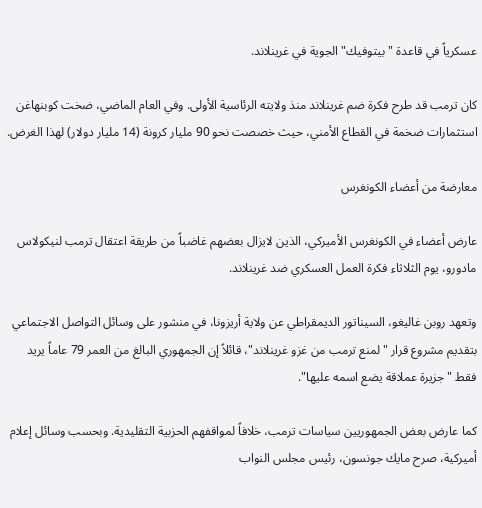عسكرياً في قاعدة "بيتوفيك" الجوية في غرينلاند.

كان ترمب قد طرح فكرة ضم غرينلاند منذ ولايته الرئاسية الأولى. وفي العام الماضي، ضخت كوبنهاغن استثمارات ضخمة في القطاع الأمني، حيث خصصت نحو 90 مليار كرونة (14 مليار دولار) لهذا الغرض.

معارضة من أعضاء الكونغرس

عارض أعضاء في الكونغرس الأميركي، الذين لايزال بعضهم غاضباً من طريقة اعتقال ترمب لنيكولاس مادورو، يوم الثلاثاء فكرة العمل العسكري ضد غرينلاند.

وتعهد روبن غاليغو، السيناتور الديمقراطي عن ولاية أريزونا، في منشور على وسائل التواصل الاجتماعي بتقديم مشروع قرار "لمنع ترمب من غزو غرينلاند"، قائلاً إن الجمهوري البالغ من العمر 79 عاماً يريد فقط "جزيرة عملاقة يضع اسمه عليها".

كما عارض بعض الجمهوريين سياسات ترمب، خلافاً لمواقفهم الحزبية التقليدية. وبحسب وسائل إعلام أميركية، صرح مايك جونسون، رئيس مجلس النواب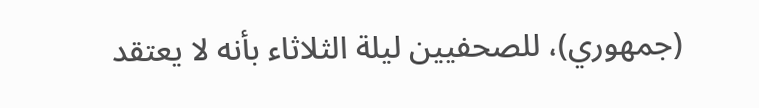(جمهوري)، للصحفيين ليلة الثلاثاء بأنه لا يعتقد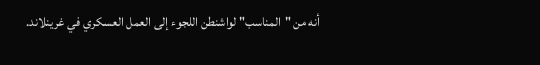أنه من "المناسب" لواشنطن اللجوء إلى العمل العسكري في غرينلاند.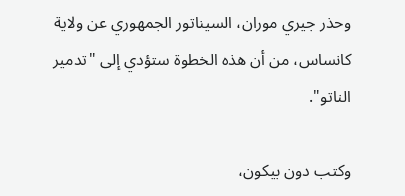وحذر جيري موران، السيناتور الجمهوري عن ولاية كانساس، من أن هذه الخطوة ستؤدي إلى "تدمير الناتو".

وكتب دون بيكون،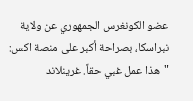عضو الكونغرس الجمهوري عن ولاية نبراسكا، بصراحة أكبر على منصة اكس: "هذا عمل غبي حقاً. غرينلاند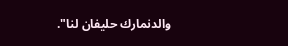والدنمارك حليفان لنا".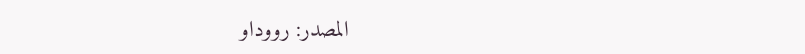المصدر: رووداو